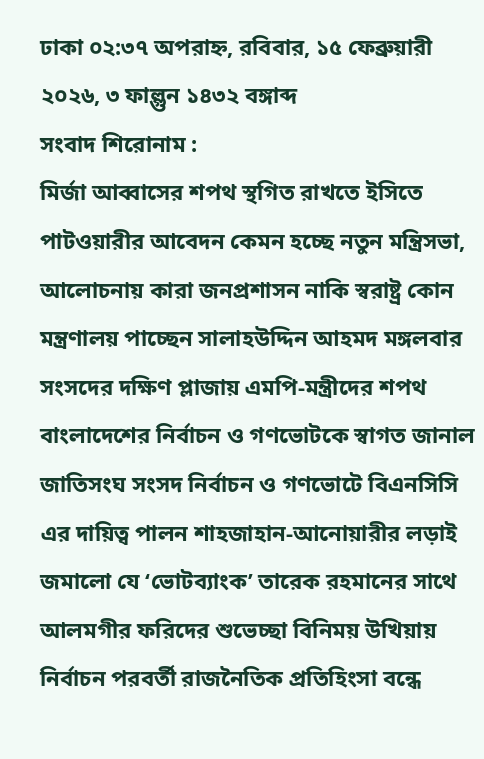ঢাকা ০২:৩৭ অপরাহ্ন, রবিবার, ১৫ ফেব্রুয়ারী ২০২৬, ৩ ফাল্গুন ১৪৩২ বঙ্গাব্দ
সংবাদ শিরোনাম :
মির্জা আব্বাসের শপথ স্থগিত রাখতে ইসিতে পাটওয়ারীর আবেদন কেমন হচ্ছে নতুন মন্ত্রিসভা, আলোচনায় কারা জনপ্রশাসন নাকি স্বরাষ্ট্র কোন মন্ত্রণালয় পাচ্ছেন সালাহউদ্দিন আহমদ মঙ্গলবার সংসদের দক্ষিণ প্লাজায় এমপি-মন্ত্রীদের শপথ বাংলাদেশের নির্বাচন ও গণভোটকে স্বাগত জানাল জাতিসংঘ সংসদ নির্বাচন ও গণভোটে বিএনসিসি এর দায়িত্ব পালন শাহজাহান-আনোয়ারীর লড়াই জমালো যে ‘ভোটব্যাংক’ তারেক রহমানের সাথে আলমগীর ফরিদের শুভেচ্ছা বিনিময় উখিয়ায় নির্বাচন পরবর্তী রাজনৈতিক প্রতিহিংসা বন্ধে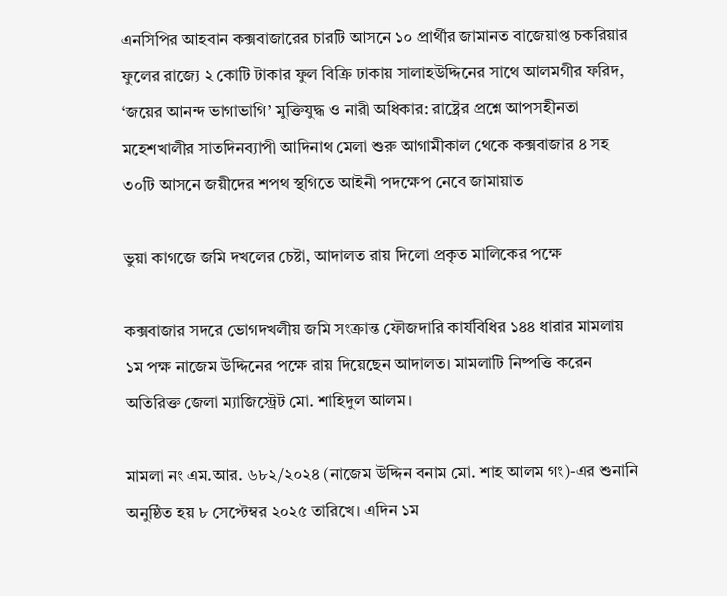এনসিপির আহবান কক্সবাজারের চারটি আসনে ১০ প্রার্থীর জামানত বাজেয়াপ্ত চকরিয়ার ফুলের রাজ্যে ২ কোটি টাকার ফুল বিক্রি ঢাকায় সালাহউদ্দিনের সাথে আলমগীর ফরিদ, ‘জয়ের আনন্দ ভাগাভাগি’ মুক্তিযুদ্ধ ও নারী অধিকার: রাষ্ট্রের প্রশ্নে আপসহীনতা মহেশখালীর সাতদিনব্যাপী আদিনাথ মেলা শুরু আগামীকাল থেকে কক্সবাজার ৪ সহ ৩০টি আসনে জয়ীদের শপথ স্থগিতে আইনী পদক্ষেপ নেবে জামায়াত

ভুয়া কাগজে জমি দখলের চেষ্টা, আদালত রায় দিলো প্রকৃত মালিকের পক্ষে

কক্সবাজার সদরে ভোগদখলীয় জমি সংক্রান্ত ফৌজদারি কার্যবিধির ১৪৪ ধারার মামলায় ১ম পক্ষ নাজেম উদ্দিনের পক্ষে রায় দিয়েছেন আদালত। মামলাটি নিষ্পত্তি করেন অতিরিক্ত জেলা ম্যাজিস্ট্রেট মো. শাহিদুল আলম।

মামলা নং এম.আর. ৬৮২/২০২৪ (নাজেম উদ্দিন বনাম মো. শাহ আলম গং)-এর শুনানি অনুষ্ঠিত হয় ৮ সেপ্টেম্বর ২০২৫ তারিখে। এদিন ১ম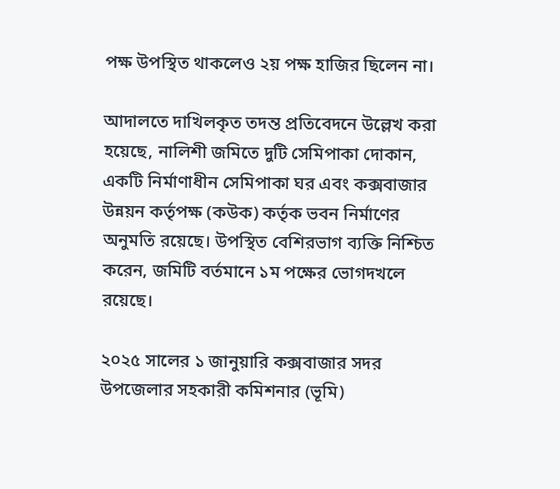পক্ষ উপস্থিত থাকলেও ২য় পক্ষ হাজির ছিলেন না।

আদালতে দাখিলকৃত তদন্ত প্রতিবেদনে উল্লেখ করা হয়েছে, নালিশী জমিতে দুটি সেমিপাকা দোকান, একটি নির্মাণাধীন সেমিপাকা ঘর এবং কক্সবাজার উন্নয়ন কর্তৃপক্ষ (কউক) কর্তৃক ভবন নির্মাণের অনুমতি রয়েছে। উপস্থিত বেশিরভাগ ব্যক্তি নিশ্চিত করেন, জমিটি বর্তমানে ১ম পক্ষের ভোগদখলে রয়েছে।

২০২৫ সালের ১ জানুয়ারি কক্সবাজার সদর উপজেলার সহকারী কমিশনার (ভূমি)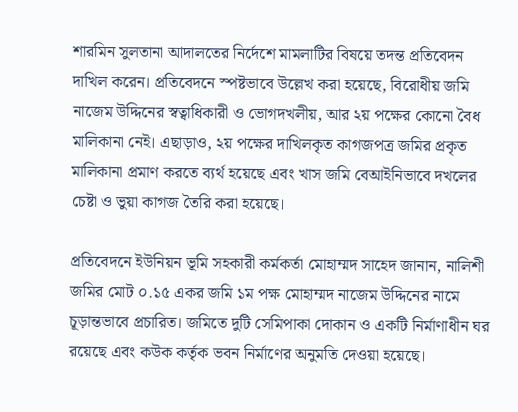শারমিন সুলতানা আদালতের নির্দেশে মামলাটির বিষয়ে তদন্ত প্রতিবেদন দাখিল করেন। প্রতিবেদনে স্পষ্টভাবে উল্লেখ করা হয়েছে, বিরোধীয় জমি নাজেম উদ্দিনের স্বত্বাধিকারী ও ভোগদখলীয়, আর ২য় পক্ষের কোনো বৈধ মালিকানা নেই। এছাড়াও, ২য় পক্ষের দাখিলকৃত কাগজপত্র জমির প্রকৃত মালিকানা প্রমাণ করতে ব্যর্থ হয়েছে এবং খাস জমি বেআইনিভাবে দখলের চেষ্টা ও ভুয়া কাগজ তৈরি করা হয়েছে।

প্রতিবেদনে ইউনিয়ন ভূমি সহকারী কর্মকর্তা মোহাম্মদ সাহেদ জানান, নালিশী জমির মোট ০.১৫ একর জমি ১ম পক্ষ মোহাম্মদ নাজেম উদ্দিনের নামে চূড়ান্তভাবে প্রচারিত। জমিতে দুটি সেমিপাকা দোকান ও একটি নির্মাণাধীন ঘর রয়েছে এবং কউক কর্তৃক ভবন নির্মাণের অনুমতি দেওয়া হয়েছে।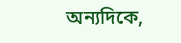অন্যদিকে,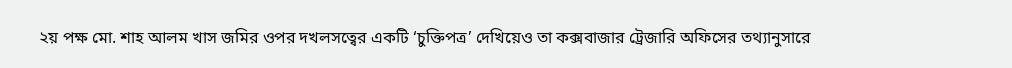২য় পক্ষ মো. শাহ আলম খাস জমির ওপর দখলসত্বের একটি ‘চুক্তিপত্র’ দেখিয়েও তা কক্সবাজার ট্রেজারি অফিসের তথ্যানুসারে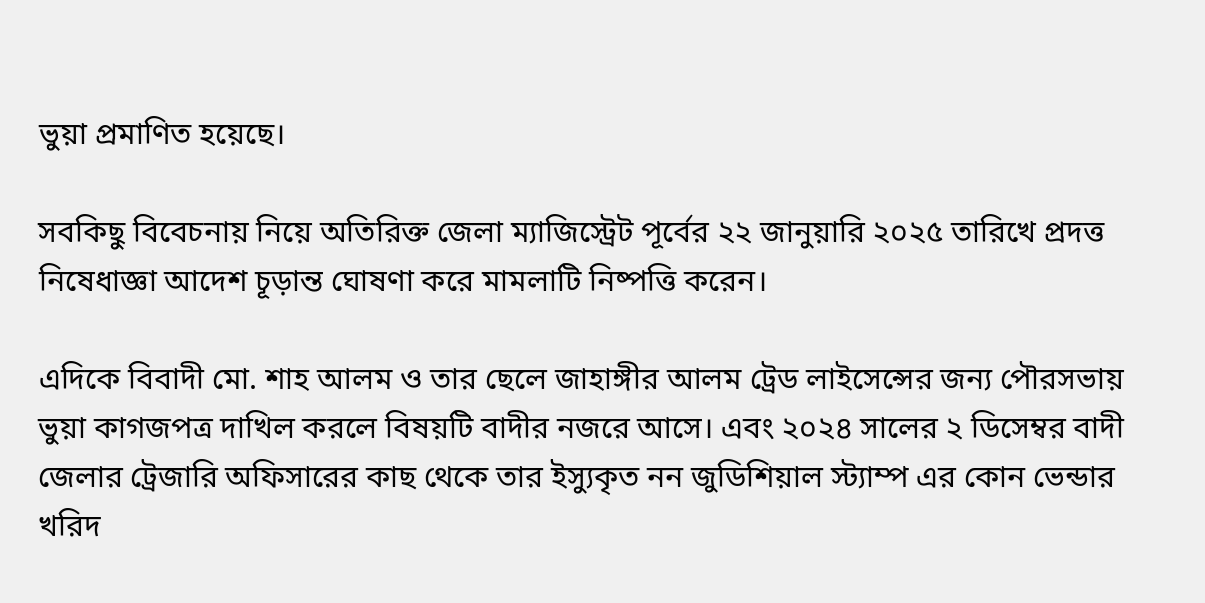ভুয়া প্রমাণিত হয়েছে।

সবকিছু বিবেচনায় নিয়ে অতিরিক্ত জেলা ম্যাজিস্ট্রেট পূর্বের ২২ জানুয়ারি ২০২৫ তারিখে প্রদত্ত নিষেধাজ্ঞা আদেশ চূড়ান্ত ঘোষণা করে মামলাটি নিষ্পত্তি করেন।

এদিকে বিবাদী মো. শাহ আলম ও তার ছেলে জাহাঙ্গীর আলম ট্রেড লাইসেন্সের জন্য পৌরসভায় ভুয়া কাগজপত্র দাখিল করলে বিষয়টি বাদীর নজরে আসে। এবং ২০২৪ সালের ২ ডিসেম্বর বাদী জেলার ট্রেজারি অফিসারের কাছ থেকে তার ইস্যুকৃত নন জুডিশিয়াল স্ট্যাম্প এর কোন ভেন্ডার খরিদ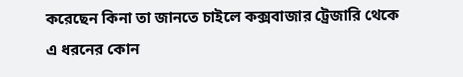করেছেন কিনা তা জানতে চাইলে কক্সবাজার ট্রেজারি থেকে এ ধরনের কোন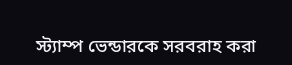স্ট্যাম্প ভেন্ডারকে সরবরাহ করা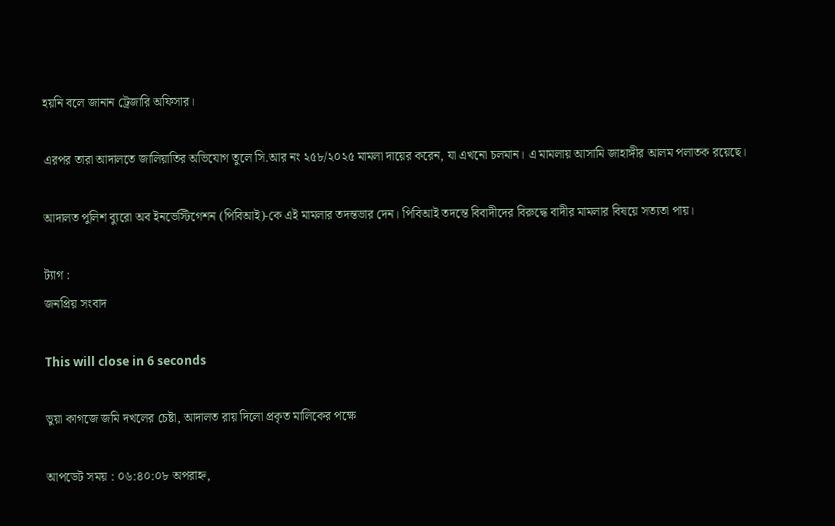হয়নি বলে জানান ট্রেজারি অফিসার।

এরপর তারা আদালতে জালিয়াতির অভিযোগ তুলে সি.আর নং ২৫৮/২০২৫ মামলা দায়ের করেন, যা এখনো চলমান। এ মামলায় আসামি জাহাঙ্গীর আলম পলাতক রয়েছে।

আদালত পুলিশ ব্যুরো অব ইনভেস্টিগেশন (পিবিআই)-কে এই মামলার তদন্তভার দেন। পিবিআই তদন্তে বিবাদীদের বিরুদ্ধে বাদীর মামলার বিষয়ে সত্যতা পায়।

ট্যাগ :
জনপ্রিয় সংবাদ

This will close in 6 seconds

ভুয়া কাগজে জমি দখলের চেষ্টা, আদালত রায় দিলো প্রকৃত মালিকের পক্ষে

আপডেট সময় : ০৬:৪০:০৮ অপরাহ্ন,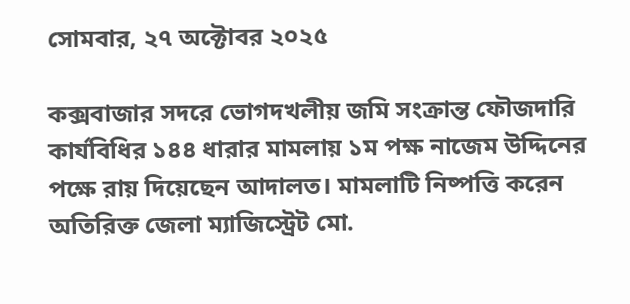সোমবার, ২৭ অক্টোবর ২০২৫

কক্সবাজার সদরে ভোগদখলীয় জমি সংক্রান্ত ফৌজদারি কার্যবিধির ১৪৪ ধারার মামলায় ১ম পক্ষ নাজেম উদ্দিনের পক্ষে রায় দিয়েছেন আদালত। মামলাটি নিষ্পত্তি করেন অতিরিক্ত জেলা ম্যাজিস্ট্রেট মো.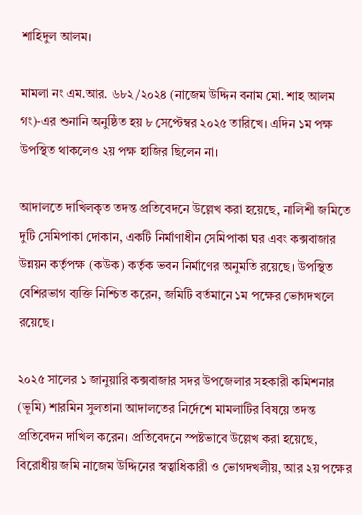শাহিদুল আলম।

মামলা নং এম.আর. ৬৮২/২০২৪ (নাজেম উদ্দিন বনাম মো. শাহ আলম গং)-এর শুনানি অনুষ্ঠিত হয় ৮ সেপ্টেম্বর ২০২৫ তারিখে। এদিন ১ম পক্ষ উপস্থিত থাকলেও ২য় পক্ষ হাজির ছিলেন না।

আদালতে দাখিলকৃত তদন্ত প্রতিবেদনে উল্লেখ করা হয়েছে, নালিশী জমিতে দুটি সেমিপাকা দোকান, একটি নির্মাণাধীন সেমিপাকা ঘর এবং কক্সবাজার উন্নয়ন কর্তৃপক্ষ (কউক) কর্তৃক ভবন নির্মাণের অনুমতি রয়েছে। উপস্থিত বেশিরভাগ ব্যক্তি নিশ্চিত করেন, জমিটি বর্তমানে ১ম পক্ষের ভোগদখলে রয়েছে।

২০২৫ সালের ১ জানুয়ারি কক্সবাজার সদর উপজেলার সহকারী কমিশনার (ভূমি) শারমিন সুলতানা আদালতের নির্দেশে মামলাটির বিষয়ে তদন্ত প্রতিবেদন দাখিল করেন। প্রতিবেদনে স্পষ্টভাবে উল্লেখ করা হয়েছে, বিরোধীয় জমি নাজেম উদ্দিনের স্বত্বাধিকারী ও ভোগদখলীয়, আর ২য় পক্ষের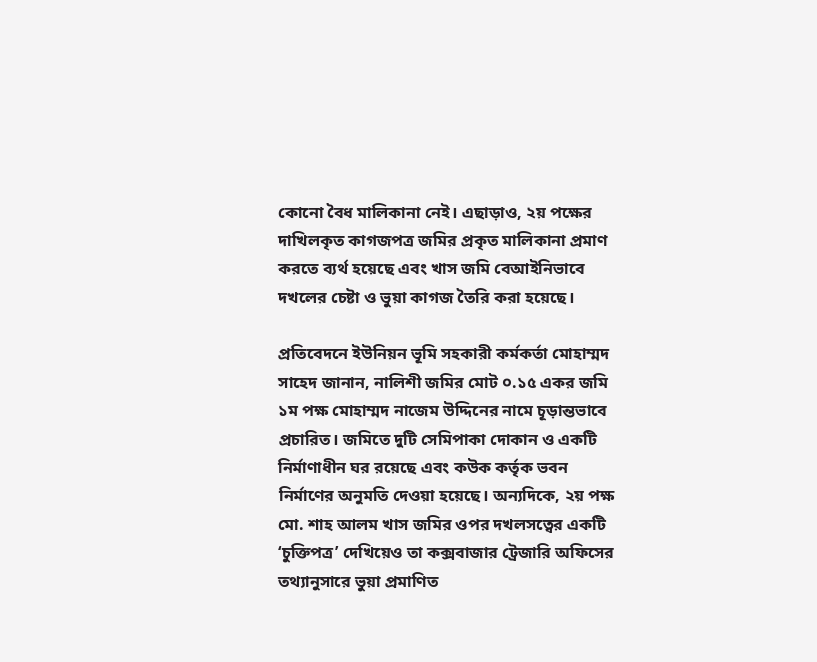কোনো বৈধ মালিকানা নেই। এছাড়াও, ২য় পক্ষের দাখিলকৃত কাগজপত্র জমির প্রকৃত মালিকানা প্রমাণ করতে ব্যর্থ হয়েছে এবং খাস জমি বেআইনিভাবে দখলের চেষ্টা ও ভুয়া কাগজ তৈরি করা হয়েছে।

প্রতিবেদনে ইউনিয়ন ভূমি সহকারী কর্মকর্তা মোহাম্মদ সাহেদ জানান, নালিশী জমির মোট ০.১৫ একর জমি ১ম পক্ষ মোহাম্মদ নাজেম উদ্দিনের নামে চূড়ান্তভাবে প্রচারিত। জমিতে দুটি সেমিপাকা দোকান ও একটি নির্মাণাধীন ঘর রয়েছে এবং কউক কর্তৃক ভবন নির্মাণের অনুমতি দেওয়া হয়েছে। অন্যদিকে, ২য় পক্ষ মো. শাহ আলম খাস জমির ওপর দখলসত্বের একটি ‘চুক্তিপত্র’ দেখিয়েও তা কক্সবাজার ট্রেজারি অফিসের তথ্যানুসারে ভুয়া প্রমাণিত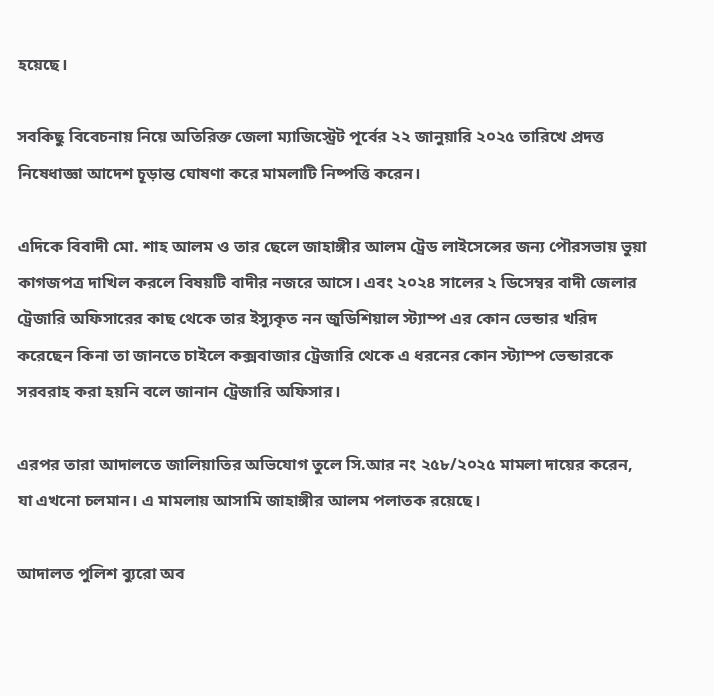হয়েছে।

সবকিছু বিবেচনায় নিয়ে অতিরিক্ত জেলা ম্যাজিস্ট্রেট পূর্বের ২২ জানুয়ারি ২০২৫ তারিখে প্রদত্ত নিষেধাজ্ঞা আদেশ চূড়ান্ত ঘোষণা করে মামলাটি নিষ্পত্তি করেন।

এদিকে বিবাদী মো. শাহ আলম ও তার ছেলে জাহাঙ্গীর আলম ট্রেড লাইসেন্সের জন্য পৌরসভায় ভুয়া কাগজপত্র দাখিল করলে বিষয়টি বাদীর নজরে আসে। এবং ২০২৪ সালের ২ ডিসেম্বর বাদী জেলার ট্রেজারি অফিসারের কাছ থেকে তার ইস্যুকৃত নন জুডিশিয়াল স্ট্যাম্প এর কোন ভেন্ডার খরিদ করেছেন কিনা তা জানতে চাইলে কক্সবাজার ট্রেজারি থেকে এ ধরনের কোন স্ট্যাম্প ভেন্ডারকে সরবরাহ করা হয়নি বলে জানান ট্রেজারি অফিসার।

এরপর তারা আদালতে জালিয়াতির অভিযোগ তুলে সি.আর নং ২৫৮/২০২৫ মামলা দায়ের করেন, যা এখনো চলমান। এ মামলায় আসামি জাহাঙ্গীর আলম পলাতক রয়েছে।

আদালত পুলিশ ব্যুরো অব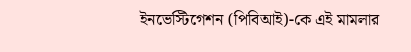ইনভেস্টিগেশন (পিবিআই)-কে এই মামলার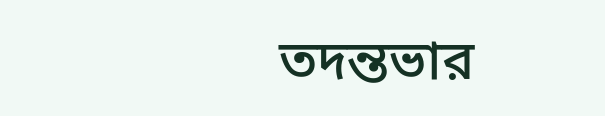তদন্তভার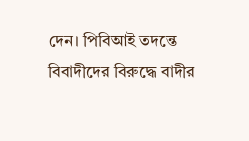দেন। পিবিআই তদন্তে বিবাদীদের বিরুদ্ধে বাদীর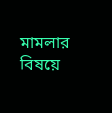মামলার বিষয়ে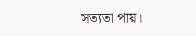সত্যতা পায়।